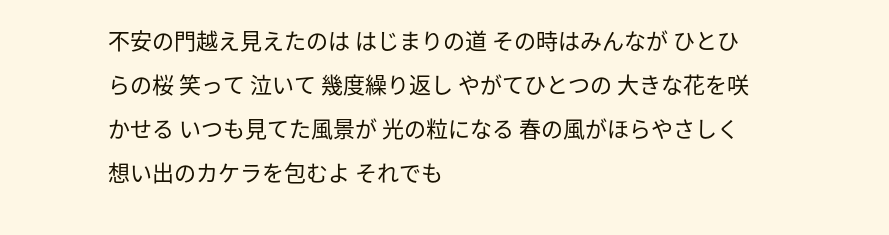不安の門越え見えたのは はじまりの道 その時はみんなが ひとひらの桜 笑って 泣いて 幾度繰り返し やがてひとつの 大きな花を咲かせる いつも見てた風景が 光の粒になる 春の風がほらやさしく 想い出のカケラを包むよ それでも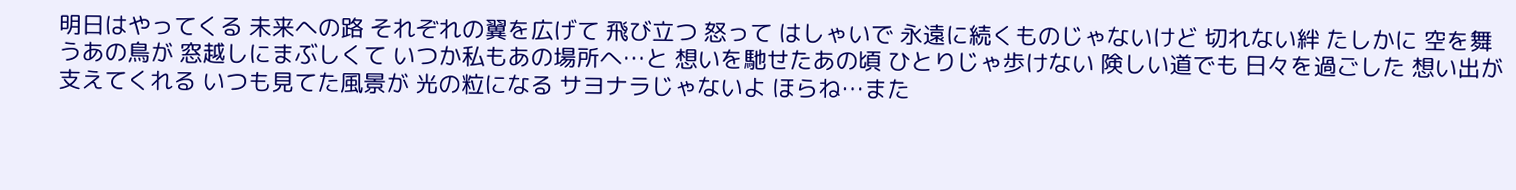明日はやってくる 未来への路 それぞれの翼を広げて 飛び立つ 怒って はしゃいで 永遠に続くものじゃないけど 切れない絆 たしかに 空を舞うあの鳥が 窓越しにまぶしくて いつか私もあの場所へ…と 想いを馳せたあの頃 ひとりじゃ歩けない 険しい道でも 日々を過ごした 想い出が支えてくれる いつも見てた風景が 光の粒になる サヨナラじゃないよ ほらね…また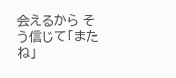会えるから そう信じて「またね」